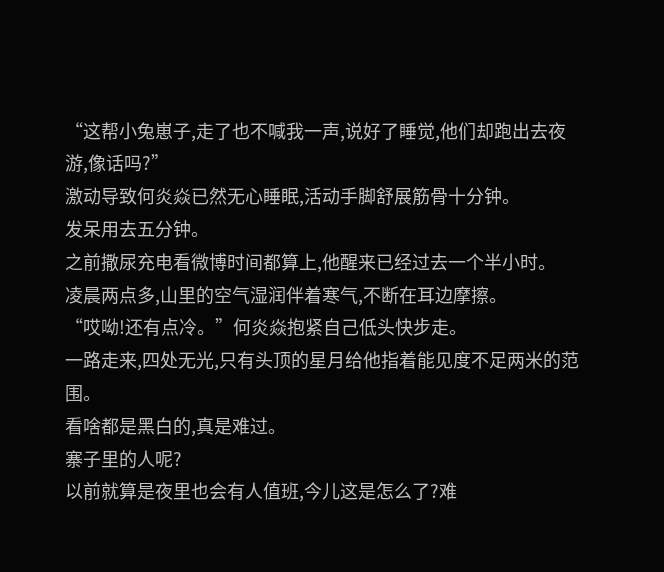“这帮小兔崽子,走了也不喊我一声,说好了睡觉,他们却跑出去夜游,像话吗?”
激动导致何炎焱已然无心睡眠,活动手脚舒展筋骨十分钟。
发呆用去五分钟。
之前撒尿充电看微博时间都算上,他醒来已经过去一个半小时。
凌晨两点多,山里的空气湿润伴着寒气,不断在耳边摩擦。
“哎呦!还有点冷。”何炎焱抱紧自己低头快步走。
一路走来,四处无光,只有头顶的星月给他指着能见度不足两米的范围。
看啥都是黑白的,真是难过。
寨子里的人呢?
以前就算是夜里也会有人值班,今儿这是怎么了?难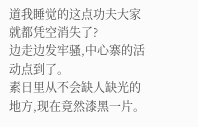道我睡觉的这点功夫大家就都凭空消失了?
边走边发牢骚,中心寨的活动点到了。
素日里从不会缺人缺光的地方,现在竟然漆黑一片。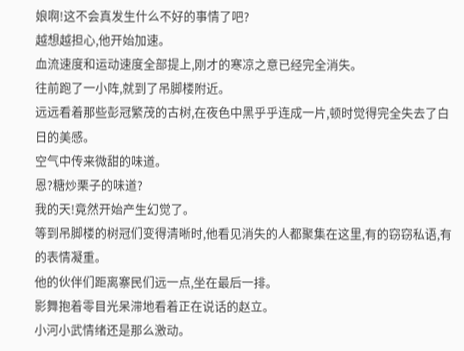娘啊!这不会真发生什么不好的事情了吧?
越想越担心,他开始加速。
血流速度和运动速度全部提上,刚才的寒凉之意已经完全消失。
往前跑了一小阵,就到了吊脚楼附近。
远远看着那些彭冠繁茂的古树,在夜色中黑乎乎连成一片,顿时觉得完全失去了白日的美感。
空气中传来微甜的味道。
恩?糖炒栗子的味道?
我的天!竟然开始产生幻觉了。
等到吊脚楼的树冠们变得清晰时,他看见消失的人都聚集在这里,有的窃窃私语,有的表情凝重。
他的伙伴们距离寨民们远一点,坐在最后一排。
影舞抱着零目光呆滞地看着正在说话的赵立。
小河小武情绪还是那么激动。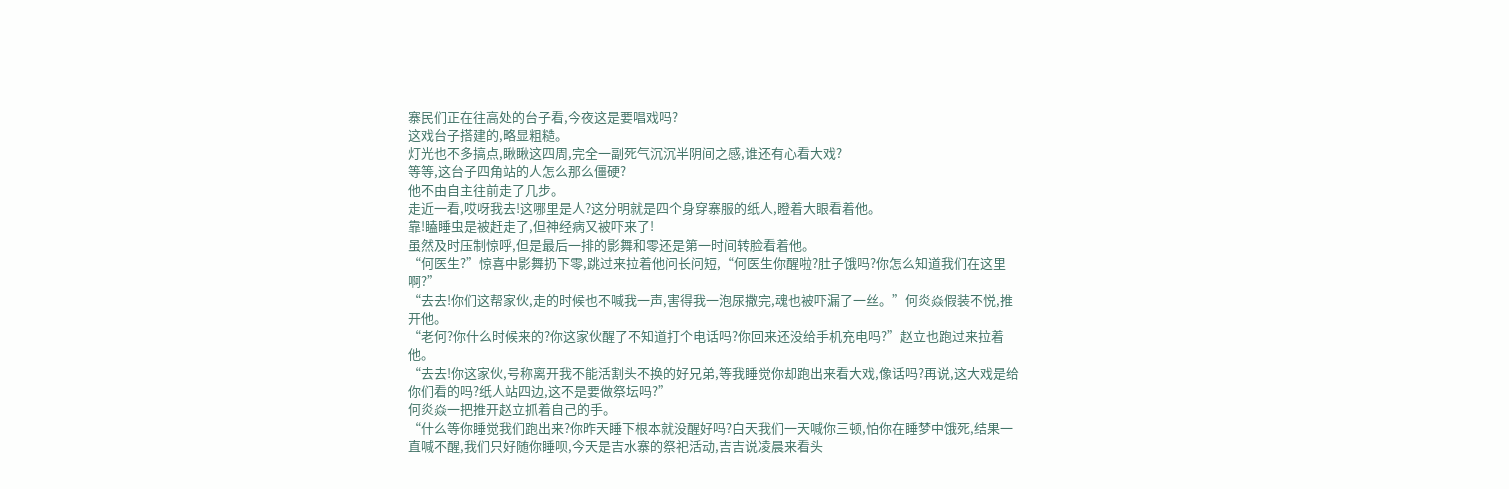寨民们正在往高处的台子看,今夜这是要唱戏吗?
这戏台子搭建的,略显粗糙。
灯光也不多搞点,瞅瞅这四周,完全一副死气沉沉半阴间之感,谁还有心看大戏?
等等,这台子四角站的人怎么那么僵硬?
他不由自主往前走了几步。
走近一看,哎呀我去!这哪里是人?这分明就是四个身穿寨服的纸人,瞪着大眼看着他。
靠!瞌睡虫是被赶走了,但神经病又被吓来了!
虽然及时压制惊呼,但是最后一排的影舞和零还是第一时间转脸看着他。
“何医生?”惊喜中影舞扔下零,跳过来拉着他问长问短,“何医生你醒啦?肚子饿吗?你怎么知道我们在这里啊?”
“去去!你们这帮家伙,走的时候也不喊我一声,害得我一泡尿撒完,魂也被吓漏了一丝。”何炎焱假装不悦,推开他。
“老何?你什么时候来的?你这家伙醒了不知道打个电话吗?你回来还没给手机充电吗?”赵立也跑过来拉着他。
“去去!你这家伙,号称离开我不能活割头不换的好兄弟,等我睡觉你却跑出来看大戏,像话吗?再说,这大戏是给你们看的吗?纸人站四边,这不是要做祭坛吗?”
何炎焱一把推开赵立抓着自己的手。
“什么等你睡觉我们跑出来?你昨天睡下根本就没醒好吗?白天我们一天喊你三顿,怕你在睡梦中饿死,结果一直喊不醒,我们只好随你睡呗,今天是吉水寨的祭祀活动,吉吉说凌晨来看头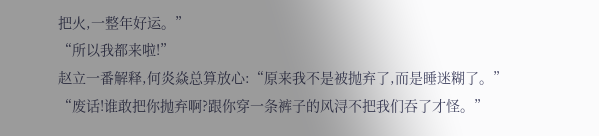把火,一整年好运。”
“所以我都来啦!”
赵立一番解释,何炎焱总算放心:“原来我不是被抛弃了,而是睡迷糊了。”
“废话!谁敢把你抛弃啊?跟你穿一条裤子的风浔不把我们吞了才怪。”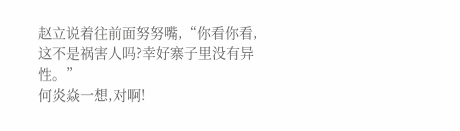赵立说着往前面努努嘴,“你看你看,这不是祸害人吗?幸好寨子里没有异性。”
何炎焱一想,对啊!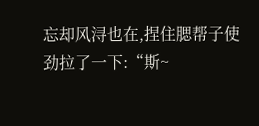忘却风浔也在,捏住腮帮子使劲拉了一下:“斯~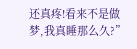还真疼!看来不是做梦,我真睡那么久?”